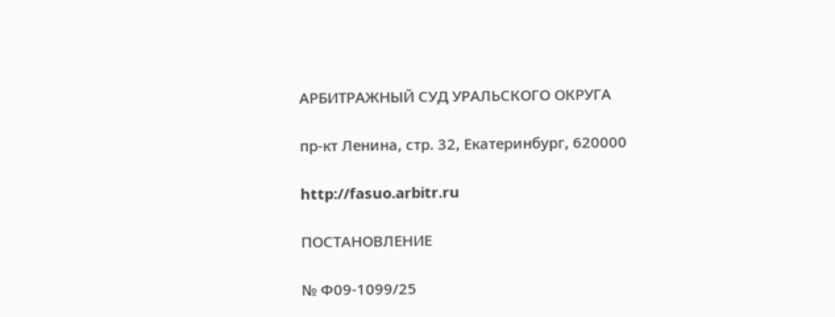АРБИТРАЖНЫЙ СУД УРАЛЬСКОГО ОКРУГА

пр-кт Ленина, стр. 32, Екатеринбург, 620000

http://fasuo.arbitr.ru

ПОСТАНОВЛЕНИЕ

№ Ф09-1099/25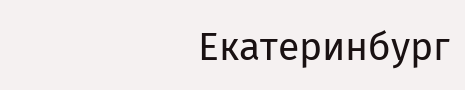Екатеринбург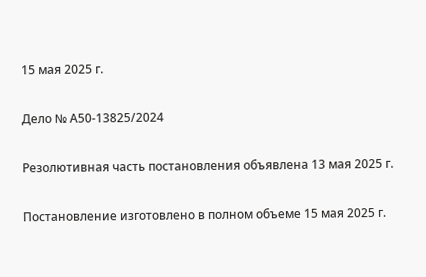15 мая 2025 г.

Дело № А50-13825/2024

Резолютивная часть постановления объявлена 13 мая 2025 г.

Постановление изготовлено в полном объеме 15 мая 2025 г.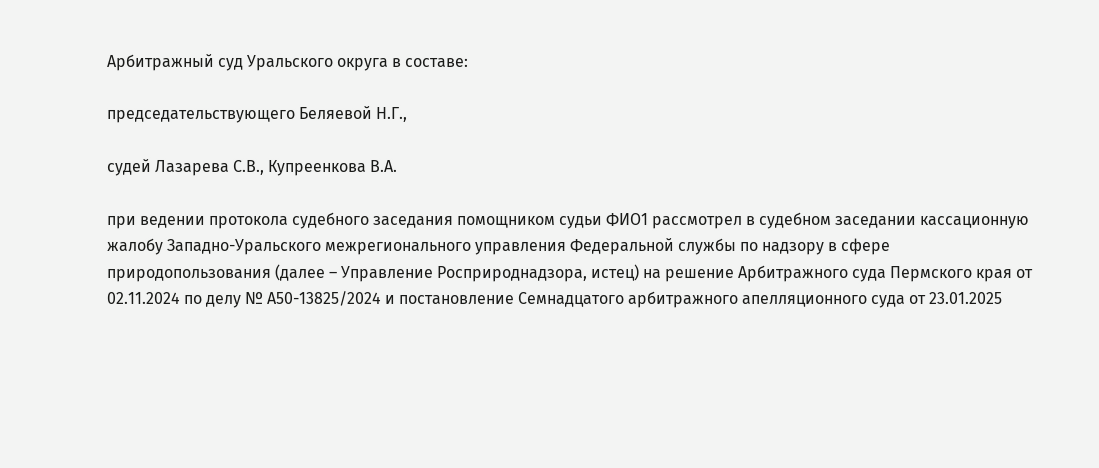Арбитражный суд Уральского округа в составе:

председательствующего Беляевой Н.Г.,

судей Лазарева С.В., Купреенкова В.А.

при ведении протокола судебного заседания помощником судьи ФИО1 рассмотрел в судебном заседании кассационную жалобу Западно-Уральского межрегионального управления Федеральной службы по надзору в сфере природопользования (далее – Управление Росприроднадзора, истец) на решение Арбитражного суда Пермского края от 02.11.2024 по делу № А50-13825/2024 и постановление Семнадцатого арбитражного апелляционного суда от 23.01.2025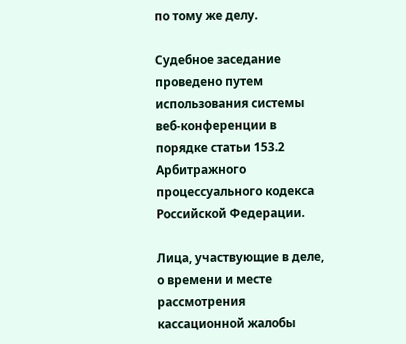по тому же делу.

Судебное заседание проведено путем использования системы веб-конференции в порядке статьи 153.2 Арбитражного процессуального кодекса Российской Федерации.

Лица, участвующие в деле, о времени и месте рассмотрения кассационной жалобы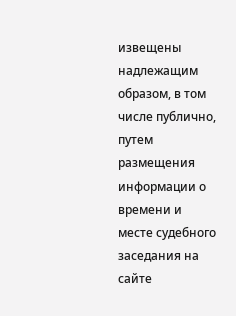извещены надлежащим образом, в том числе публично, путем размещения информации о времени и месте судебного заседания на сайте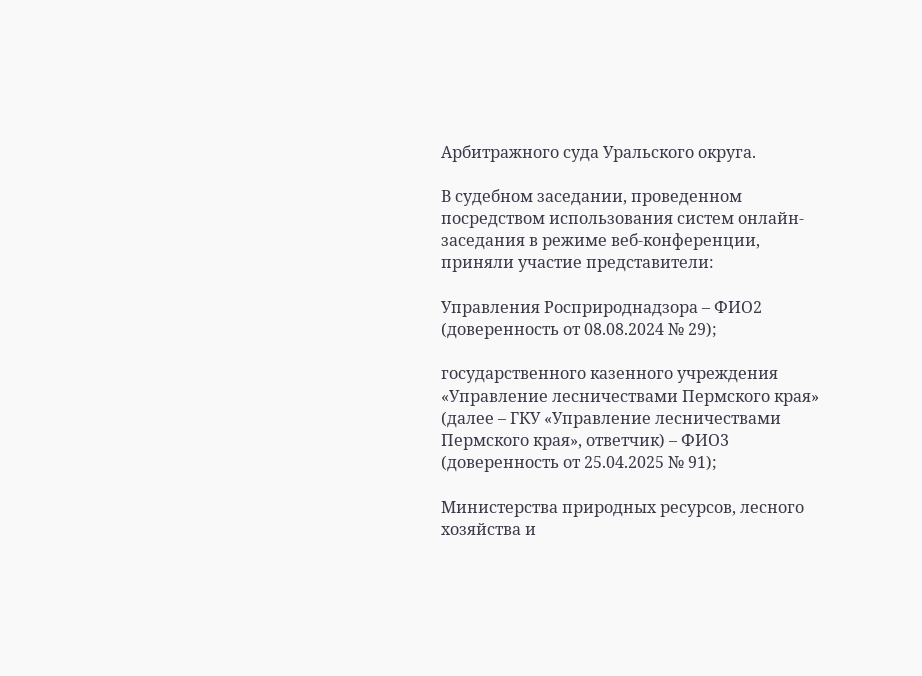Арбитражного суда Уральского округа.

В судебном заседании, проведенном посредством использования систем онлайн-заседания в режиме веб-конференции, приняли участие представители:

Управления Росприроднадзора – ФИО2 (доверенность от 08.08.2024 № 29);

государственного казенного учреждения «Управление лесничествами Пермского края» (далее – ГКУ «Управление лесничествами Пермского края», ответчик) – ФИО3 (доверенность от 25.04.2025 № 91);

Министерства природных ресурсов, лесного хозяйства и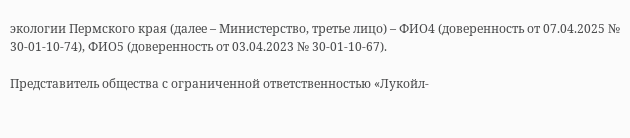экологии Пермского края (далее – Министерство, третье лицо) – ФИО4 (доверенность от 07.04.2025 № 30-01-10-74), ФИО5 (доверенность от 03.04.2023 № 30-01-10-67).

Представитель общества с ограниченной ответственностью «Лукойл-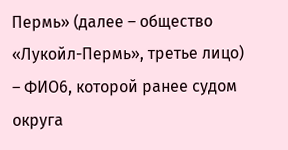Пермь» (далее – общество «Лукойл-Пермь», третье лицо) – ФИО6, которой ранее судом округа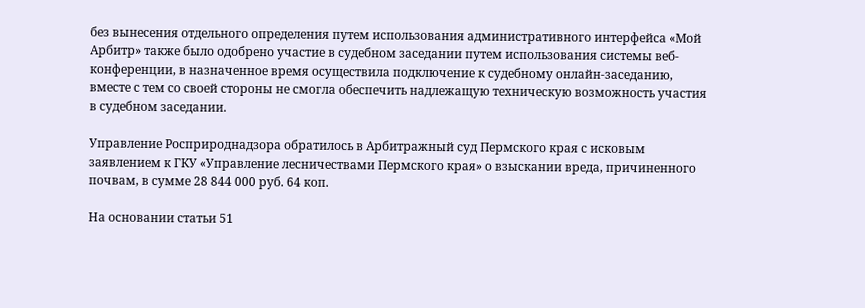без вынесения отдельного определения путем использования административного интерфейса «Мой Арбитр» также было одобрено участие в судебном заседании путем использования системы веб-конференции, в назначенное время осуществила подключение к судебному онлайн-заседанию, вместе с тем со своей стороны не смогла обеспечить надлежащую техническую возможность участия в судебном заседании.

Управление Росприроднадзора обратилось в Арбитражный суд Пермского края с исковым заявлением к ГКУ «Управление лесничествами Пермского края» о взыскании вреда, причиненного почвам, в сумме 28 844 000 руб. 64 коп.

На основании статьи 51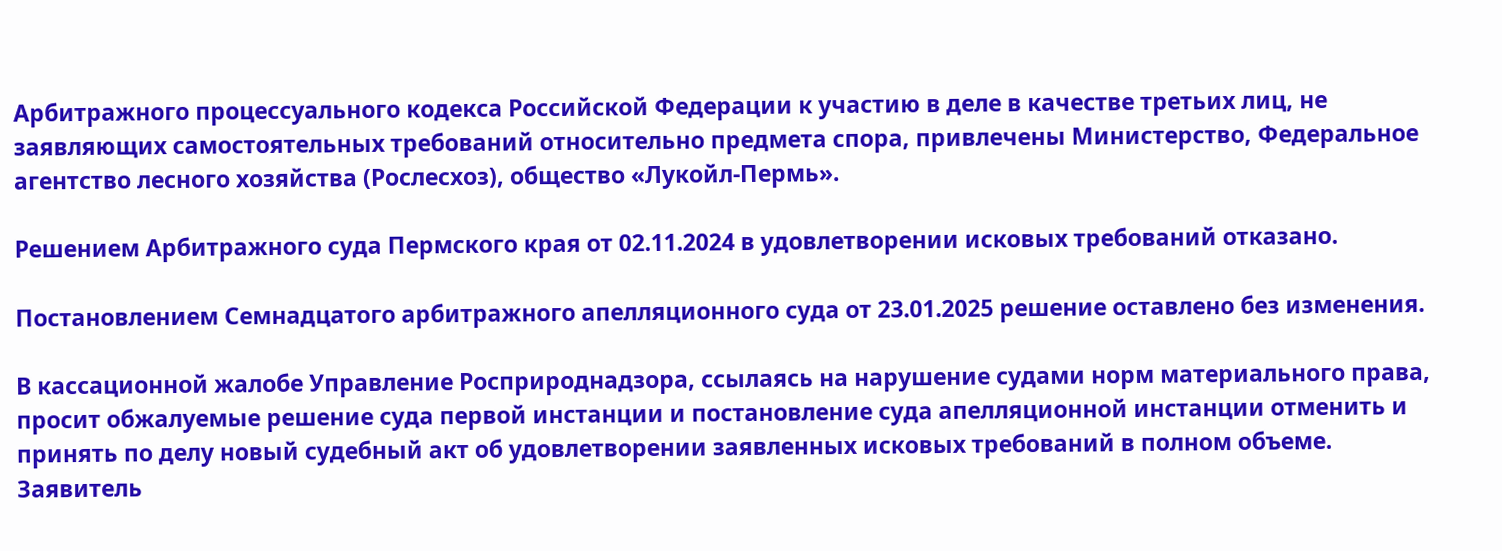Арбитражного процессуального кодекса Российской Федерации к участию в деле в качестве третьих лиц, не заявляющих самостоятельных требований относительно предмета спора, привлечены Министерство, Федеральное агентство лесного хозяйства (Рослесхоз), общество «Лукойл-Пермь».

Решением Арбитражного суда Пермского края от 02.11.2024 в удовлетворении исковых требований отказано.

Постановлением Семнадцатого арбитражного апелляционного суда от 23.01.2025 решение оставлено без изменения.

В кассационной жалобе Управление Росприроднадзора, ссылаясь на нарушение судами норм материального права, просит обжалуемые решение суда первой инстанции и постановление суда апелляционной инстанции отменить и принять по делу новый судебный акт об удовлетворении заявленных исковых требований в полном объеме. Заявитель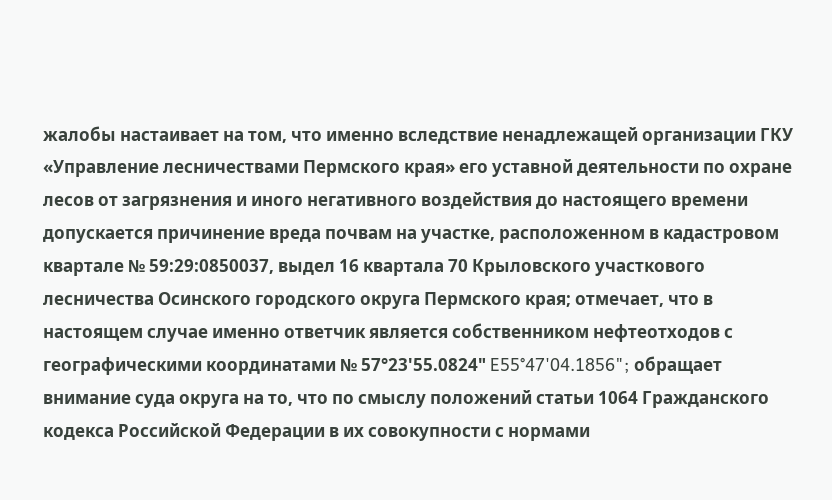жалобы настаивает на том, что именно вследствие ненадлежащей организации ГКУ «Управление лесничествами Пермского края» его уставной деятельности по охране лесов от загрязнения и иного негативного воздействия до настоящего времени допускается причинение вреда почвам на участке, расположенном в кадастровом квартале № 59:29:0850037, выдел 16 квартала 70 Крыловского участкового лесничества Осинского городского округа Пермского края; отмечает, что в настоящем случае именно ответчик является собственником нефтеотходов с географическими координатами № 57°23'55.0824" E55°47'04.1856"; обращает внимание суда округа на то, что по смыслу положений статьи 1064 Гражданского кодекса Российской Федерации в их совокупности с нормами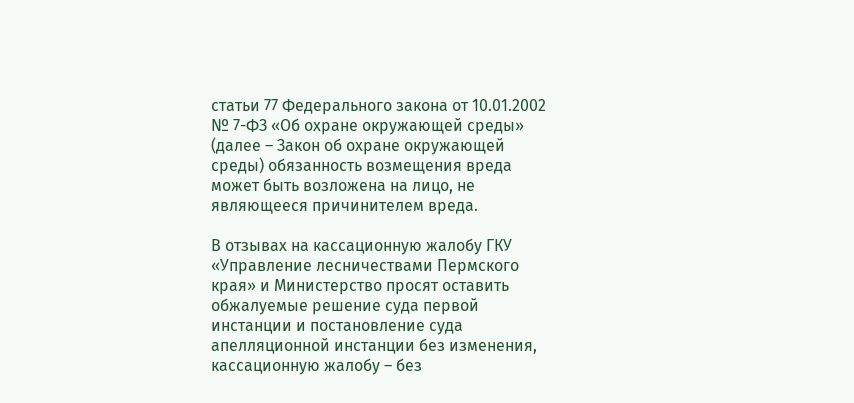статьи 77 Федерального закона от 10.01.2002 № 7-ФЗ «Об охране окружающей среды» (далее – Закон об охране окружающей среды) обязанность возмещения вреда может быть возложена на лицо, не являющееся причинителем вреда.

В отзывах на кассационную жалобу ГКУ «Управление лесничествами Пермского края» и Министерство просят оставить обжалуемые решение суда первой инстанции и постановление суда апелляционной инстанции без изменения, кассационную жалобу – без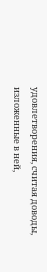удовлетворения, считая доводы, изложенные в ней,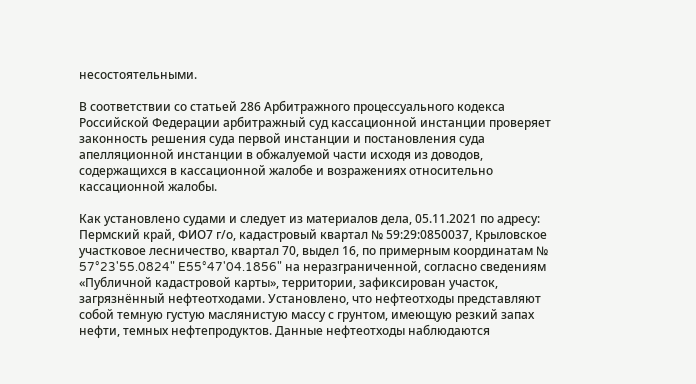несостоятельными.

В соответствии со статьей 286 Арбитражного процессуального кодекса Российской Федерации арбитражный суд кассационной инстанции проверяет законность решения суда первой инстанции и постановления суда апелляционной инстанции в обжалуемой части исходя из доводов, содержащихся в кассационной жалобе и возражениях относительно кассационной жалобы.

Как установлено судами и следует из материалов дела, 05.11.2021 по адресу: Пермский край, ФИО7 г/о, кадастровый квартал № 59:29:0850037, Крыловское участковое лесничество, квартал 70, выдел 16, по примерным координатам № 57°23'55.0824" E55°47'04.1856" на неразграниченной, согласно сведениям «Публичной кадастровой карты», территории, зафиксирован участок, загрязнённый нефтеотходами. Установлено, что нефтеотходы представляют собой темную густую маслянистую массу с грунтом, имеющую резкий запах нефти, темных нефтепродуктов. Данные нефтеотходы наблюдаются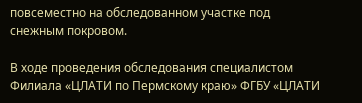повсеместно на обследованном участке под снежным покровом.

В ходе проведения обследования специалистом Филиала «ЦЛАТИ по Пермскому краю» ФГБУ «ЦЛАТИ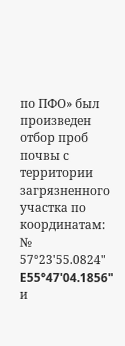по ПФО» был произведен отбор проб почвы с территории загрязненного участка по координатам: № 57°23'55.0824" E55°47'04.1856" и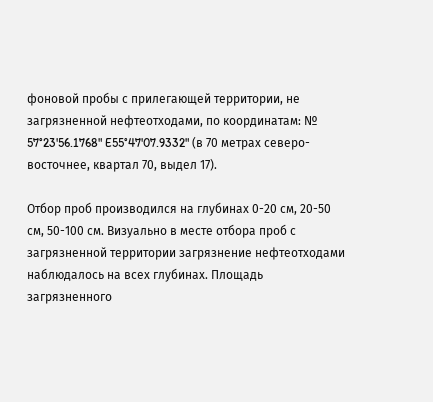фоновой пробы с прилегающей территории, не загрязненной нефтеотходами, по координатам: № 57°23'56.1768" E55°47'07.9332" (в 70 метрах северо-восточнее, квартал 70, выдел 17).

Отбор проб производился на глубинах 0-20 см, 20-50 см, 50-100 см. Визуально в месте отбора проб с загрязненной территории загрязнение нефтеотходами наблюдалось на всех глубинах. Площадь загрязненного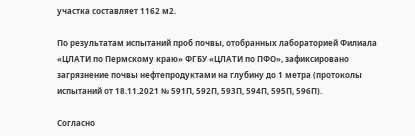участка составляет 1162 м2.

По результатам испытаний проб почвы, отобранных лабораторией Филиала «ЦЛАТИ по Пермскому краю» ФГБУ «ЦЛАТИ по ПФО», зафиксировано загрязнение почвы нефтепродуктами на глубину до 1 метра (протоколы испытаний от 18.11.2021 № 591П, 592П, 593П, 594П, 595П, 596П).

Согласно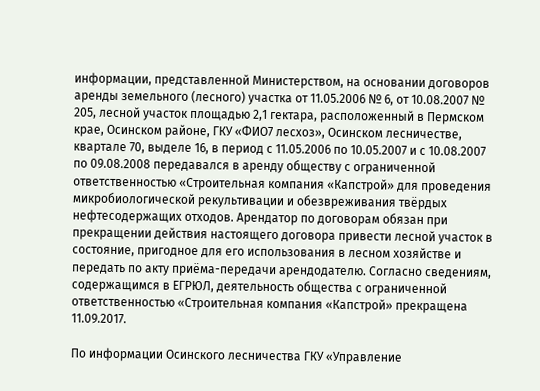информации, представленной Министерством, на основании договоров аренды земельного (лесного) участка от 11.05.2006 № 6, от 10.08.2007 № 205, лесной участок площадью 2,1 гектара, расположенный в Пермском крае, Осинском районе, ГКУ «ФИО7 лесхоз», Осинском лесничестве, квартале 70, выделе 16, в период с 11.05.2006 по 10.05.2007 и с 10.08.2007 по 09.08.2008 передавался в аренду обществу с ограниченной ответственностью «Строительная компания «Капстрой» для проведения микробиологической рекультивации и обезвреживания твёрдых нефтесодержащих отходов. Арендатор по договорам обязан при прекращении действия настоящего договора привести лесной участок в состояние, пригодное для его использования в лесном хозяйстве и передать по акту приёма-передачи арендодателю. Согласно сведениям, содержащимся в ЕГРЮЛ, деятельность общества с ограниченной ответственностью «Строительная компания «Капстрой» прекращена 11.09.2017.

По информации Осинского лесничества ГКУ «Управление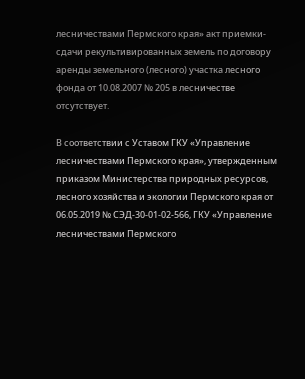лесничествами Пермского края» акт приемки-сдачи рекультивированных земель по договору аренды земельного (лесного) участка лесного фонда от 10.08.2007 № 205 в лесничестве отсутствует.

В соответствии с Уставом ГКУ «Управление лесничествами Пермского края», утвержденным приказом Министерства природных ресурсов, лесного хозяйства и экологии Пермского края от 06.05.2019 № СЭД-30-01-02-566, ГКУ «Управление лесничествами Пермского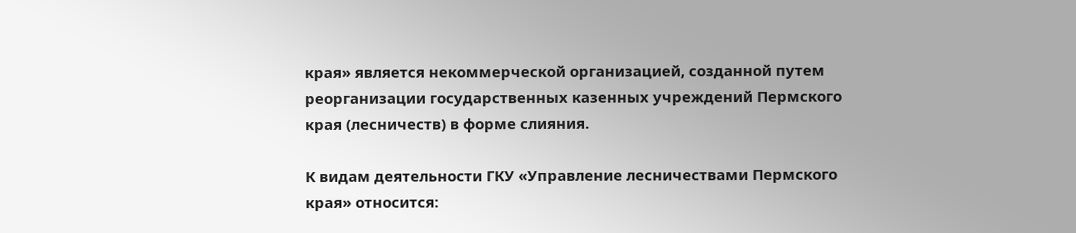края» является некоммерческой организацией, созданной путем реорганизации государственных казенных учреждений Пермского края (лесничеств) в форме слияния.

К видам деятельности ГКУ «Управление лесничествами Пермского края» относится: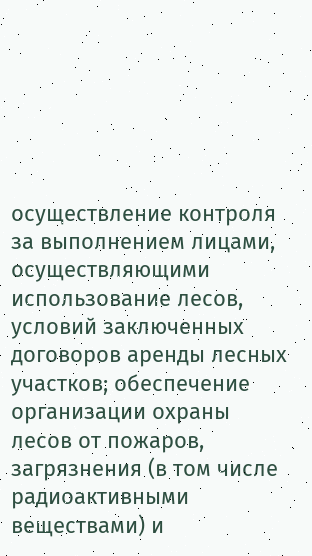осуществление контроля за выполнением лицами, осуществляющими использование лесов, условий заключенных договоров аренды лесных участков; обеспечение организации охраны лесов от пожаров, загрязнения (в том числе радиоактивными веществами) и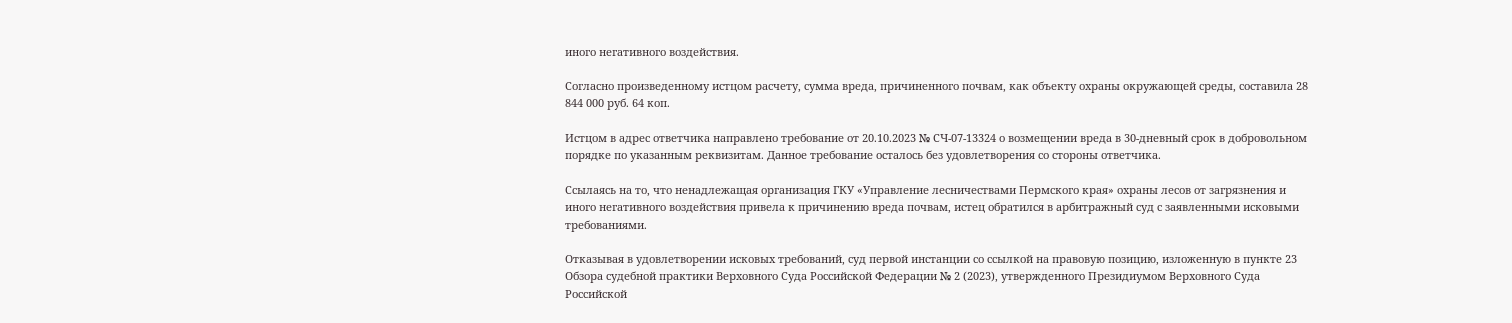иного негативного воздействия.

Согласно произведенному истцом расчету, сумма вреда, причиненного почвам, как объекту охраны окружающей среды, составила 28 844 000 руб. 64 коп.

Истцом в адрес ответчика направлено требование от 20.10.2023 № СЧ-07-13324 о возмещении вреда в 30-дневный срок в добровольном порядке по указанным реквизитам. Данное требование осталось без удовлетворения со стороны ответчика.

Ссылаясь на то, что ненадлежащая организация ГКУ «Управление лесничествами Пермского края» охраны лесов от загрязнения и иного негативного воздействия привела к причинению вреда почвам, истец обратился в арбитражный суд с заявленными исковыми требованиями.

Отказывая в удовлетворении исковых требований, суд первой инстанции со ссылкой на правовую позицию, изложенную в пункте 23 Обзора судебной практики Верховного Суда Российской Федерации № 2 (2023), утвержденного Президиумом Верховного Суда Российской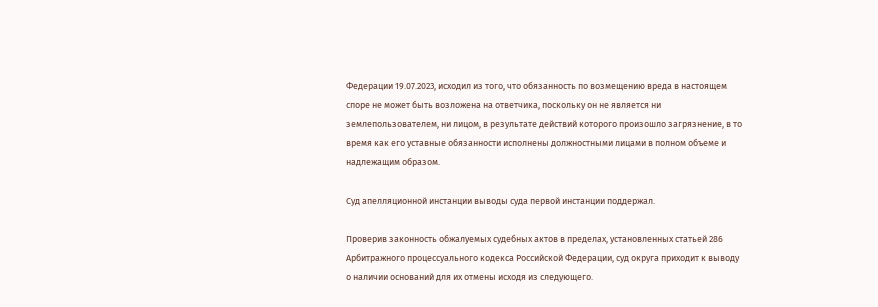Федерации 19.07.2023, исходил из того, что обязанность по возмещению вреда в настоящем споре не может быть возложена на ответчика, поскольку он не является ни землепользователем, ни лицом, в результате действий которого произошло загрязнение, в то время как его уставные обязанности исполнены должностными лицами в полном объеме и надлежащим образом.

Суд апелляционной инстанции выводы суда первой инстанции поддержал.

Проверив законность обжалуемых судебных актов в пределах, установленных статьей 286 Арбитражного процессуального кодекса Российской Федерации, суд округа приходит к выводу о наличии оснований для их отмены исходя из следующего.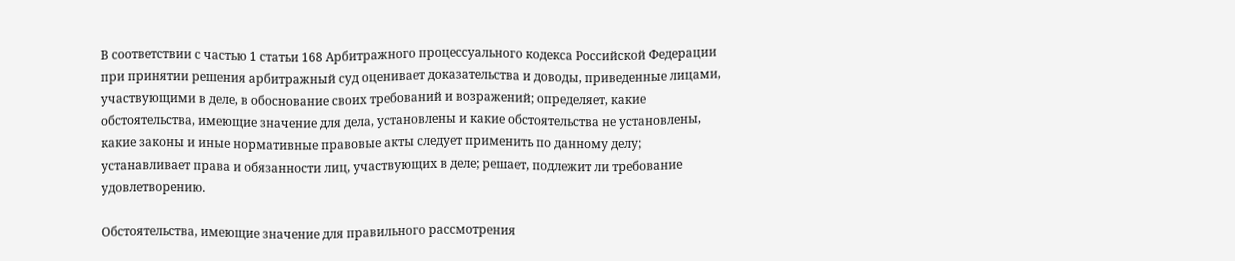В соответствии с частью 1 статьи 168 Арбитражного процессуального кодекса Российской Федерации при принятии решения арбитражный суд оценивает доказательства и доводы, приведенные лицами, участвующими в деле, в обоснование своих требований и возражений; определяет, какие обстоятельства, имеющие значение для дела, установлены и какие обстоятельства не установлены, какие законы и иные нормативные правовые акты следует применить по данному делу; устанавливает права и обязанности лиц, участвующих в деле; решает, подлежит ли требование удовлетворению.

Обстоятельства, имеющие значение для правильного рассмотрения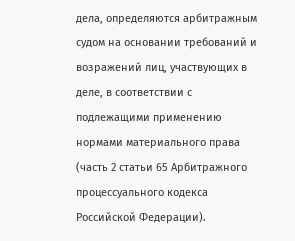дела, определяются арбитражным судом на основании требований и возражений лиц, участвующих в деле, в соответствии с подлежащими применению нормами материального права (часть 2 статьи 65 Арбитражного процессуального кодекса Российской Федерации).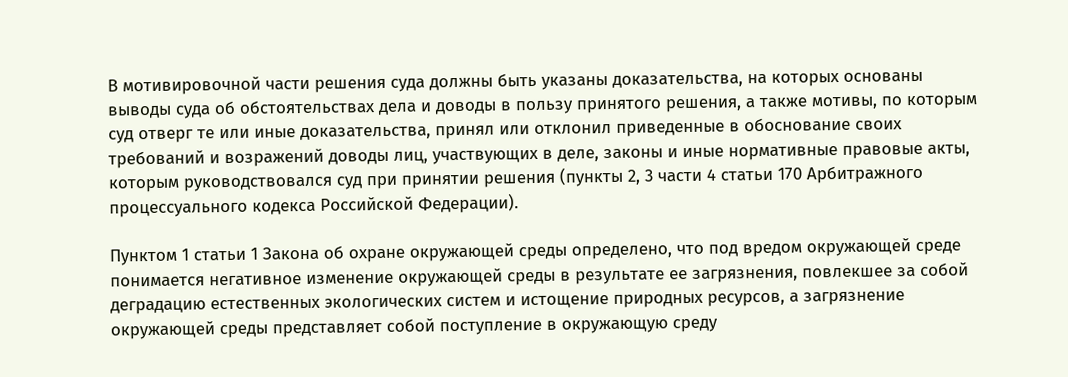В мотивировочной части решения суда должны быть указаны доказательства, на которых основаны выводы суда об обстоятельствах дела и доводы в пользу принятого решения, а также мотивы, по которым суд отверг те или иные доказательства, принял или отклонил приведенные в обоснование своих требований и возражений доводы лиц, участвующих в деле, законы и иные нормативные правовые акты, которым руководствовался суд при принятии решения (пункты 2, 3 части 4 статьи 170 Арбитражного процессуального кодекса Российской Федерации).

Пунктом 1 статьи 1 Закона об охране окружающей среды определено, что под вредом окружающей среде понимается негативное изменение окружающей среды в результате ее загрязнения, повлекшее за собой деградацию естественных экологических систем и истощение природных ресурсов, а загрязнение окружающей среды представляет собой поступление в окружающую среду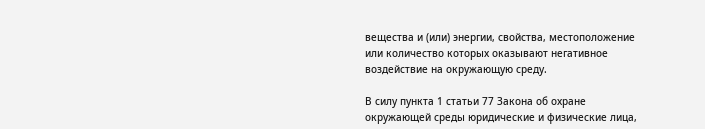вещества и (или) энергии, свойства, местоположение или количество которых оказывают негативное воздействие на окружающую среду.

В силу пункта 1 статьи 77 Закона об охране окружающей среды юридические и физические лица,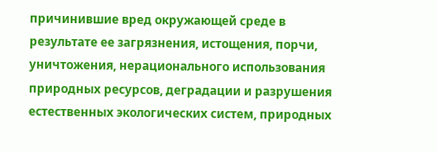причинившие вред окружающей среде в результате ее загрязнения, истощения, порчи, уничтожения, нерационального использования природных ресурсов, деградации и разрушения естественных экологических систем, природных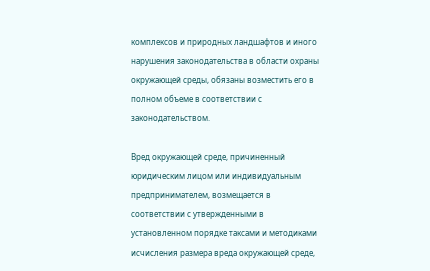комплексов и природных ландшафтов и иного нарушения законодательства в области охраны окружающей среды, обязаны возместить его в полном объеме в соответствии с законодательством.

Вред окружающей среде, причиненный юридическим лицом или индивидуальным предпринимателем, возмещается в соответствии с утвержденными в установленном порядке таксами и методиками исчисления размера вреда окружающей среде,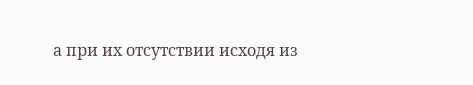а при их отсутствии исходя из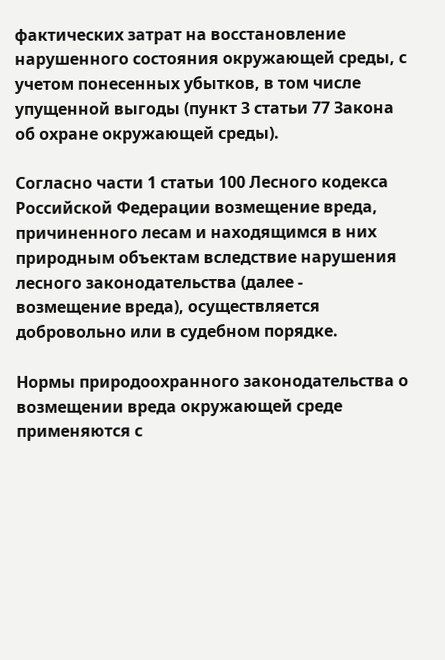фактических затрат на восстановление нарушенного состояния окружающей среды, с учетом понесенных убытков, в том числе упущенной выгоды (пункт 3 статьи 77 Закона об охране окружающей среды).

Согласно части 1 статьи 100 Лесного кодекса Российской Федерации возмещение вреда, причиненного лесам и находящимся в них природным объектам вследствие нарушения лесного законодательства (далее - возмещение вреда), осуществляется добровольно или в судебном порядке.

Нормы природоохранного законодательства о возмещении вреда окружающей среде применяются с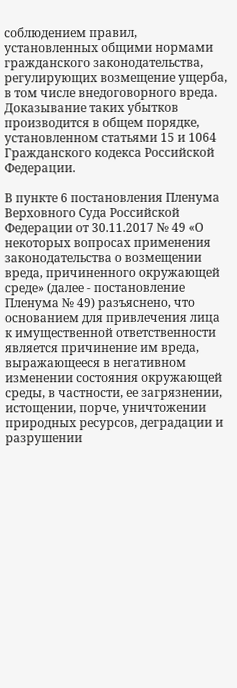соблюдением правил, установленных общими нормами гражданского законодательства, регулирующих возмещение ущерба, в том числе внедоговорного вреда. Доказывание таких убытков производится в общем порядке, установленном статьями 15 и 1064 Гражданского кодекса Российской Федерации.

В пункте 6 постановления Пленума Верховного Суда Российской Федерации от 30.11.2017 № 49 «О некоторых вопросах применения законодательства о возмещении вреда, причиненного окружающей среде» (далее - постановление Пленума № 49) разъяснено, что основанием для привлечения лица к имущественной ответственности является причинение им вреда, выражающееся в негативном изменении состояния окружающей среды, в частности, ее загрязнении, истощении, порче, уничтожении природных ресурсов, деградации и разрушении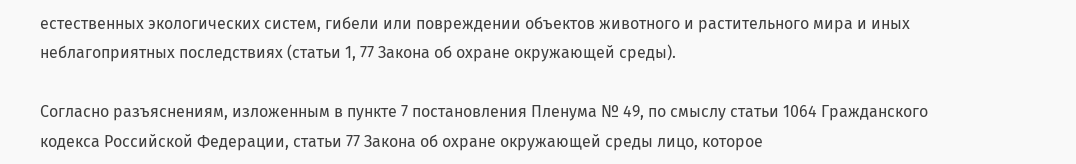естественных экологических систем, гибели или повреждении объектов животного и растительного мира и иных неблагоприятных последствиях (статьи 1, 77 Закона об охране окружающей среды).

Согласно разъяснениям, изложенным в пункте 7 постановления Пленума № 49, по смыслу статьи 1064 Гражданского кодекса Российской Федерации, статьи 77 Закона об охране окружающей среды лицо, которое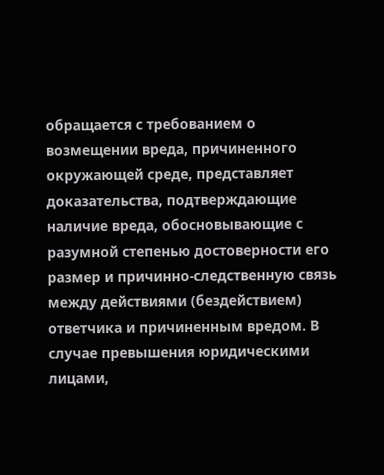обращается с требованием о возмещении вреда, причиненного окружающей среде, представляет доказательства, подтверждающие наличие вреда, обосновывающие с разумной степенью достоверности его размер и причинно-следственную связь между действиями (бездействием) ответчика и причиненным вредом. В случае превышения юридическими лицами,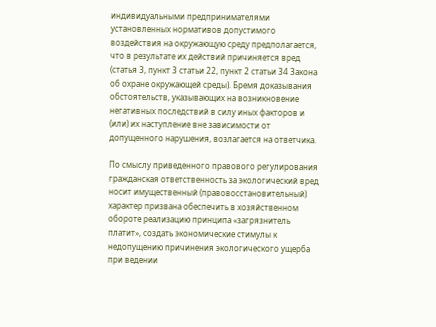индивидуальными предпринимателями установленных нормативов допустимого воздействия на окружающую среду предполагается, что в результате их действий причиняется вред (статья 3, пункт 3 статьи 22, пункт 2 статьи 34 Закона об охране окружающей среды). Бремя доказывания обстоятельств, указывающих на возникновение негативных последствий в силу иных факторов и (или) их наступление вне зависимости от допущенного нарушения, возлагается на ответчика.

По смыслу приведенного правового регулирования гражданская ответственность за экологический вред носит имущественный (правовосстановительный) характер призвана обеспечить в хозяйственном обороте реализацию принципа «загрязнитель платит», создать экономические стимулы к недопущению причинения экологического ущерба при ведении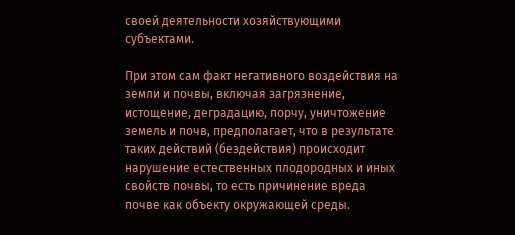своей деятельности хозяйствующими субъектами.

При этом сам факт негативного воздействия на земли и почвы, включая загрязнение, истощение, деградацию, порчу, уничтожение земель и почв, предполагает, что в результате таких действий (бездействия) происходит нарушение естественных плодородных и иных свойств почвы, то есть причинение вреда почве как объекту окружающей среды.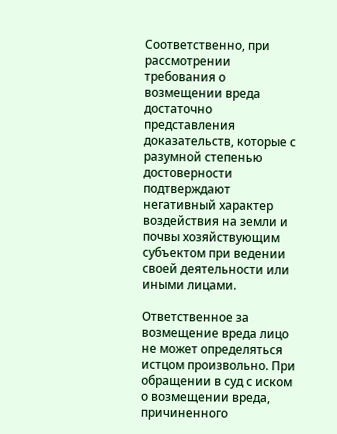Соответственно, при рассмотрении требования о возмещении вреда достаточно представления доказательств, которые с разумной степенью достоверности подтверждают негативный характер воздействия на земли и почвы хозяйствующим субъектом при ведении своей деятельности или иными лицами.

Ответственное за возмещение вреда лицо не может определяться истцом произвольно. При обращении в суд с иском о возмещении вреда, причиненного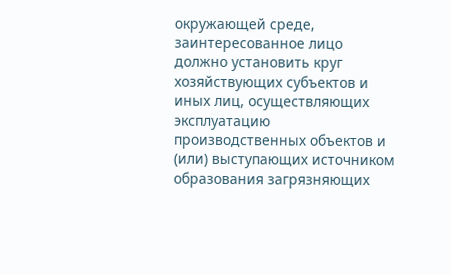окружающей среде, заинтересованное лицо должно установить круг хозяйствующих субъектов и иных лиц, осуществляющих эксплуатацию производственных объектов и (или) выступающих источником образования загрязняющих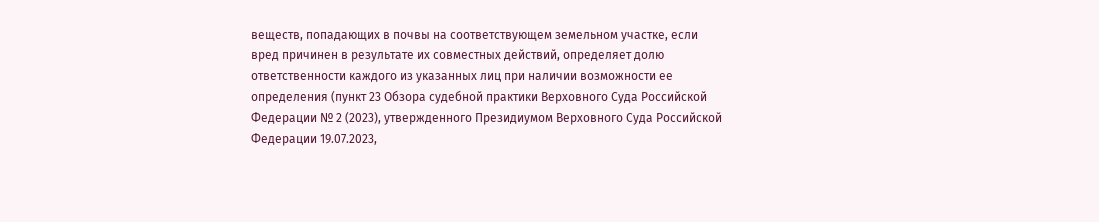веществ, попадающих в почвы на соответствующем земельном участке, если вред причинен в результате их совместных действий, определяет долю ответственности каждого из указанных лиц при наличии возможности ее определения (пункт 23 Обзора судебной практики Верховного Суда Российской Федерации № 2 (2023), утвержденного Президиумом Верховного Суда Российской Федерации 19.07.2023,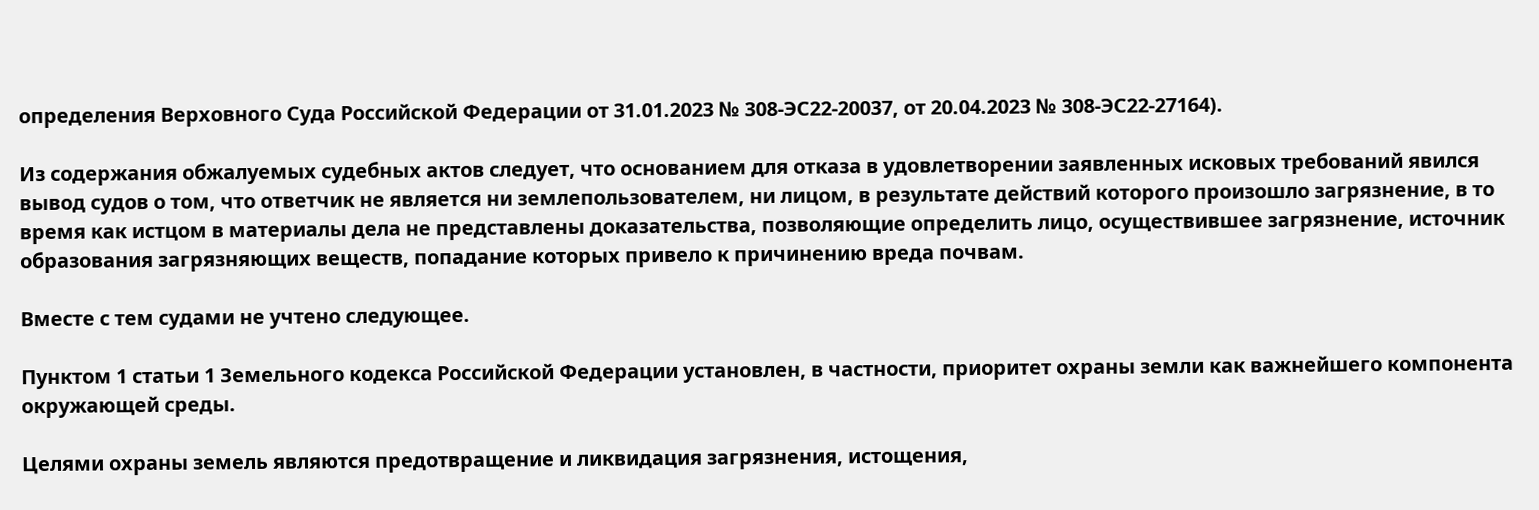определения Верховного Суда Российской Федерации от 31.01.2023 № 308-ЭС22-20037, от 20.04.2023 № 308-ЭС22-27164).

Из содержания обжалуемых судебных актов следует, что основанием для отказа в удовлетворении заявленных исковых требований явился вывод судов о том, что ответчик не является ни землепользователем, ни лицом, в результате действий которого произошло загрязнение, в то время как истцом в материалы дела не представлены доказательства, позволяющие определить лицо, осуществившее загрязнение, источник образования загрязняющих веществ, попадание которых привело к причинению вреда почвам.

Вместе с тем судами не учтено следующее.

Пунктом 1 статьи 1 Земельного кодекса Российской Федерации установлен, в частности, приоритет охраны земли как важнейшего компонента окружающей среды.

Целями охраны земель являются предотвращение и ликвидация загрязнения, истощения,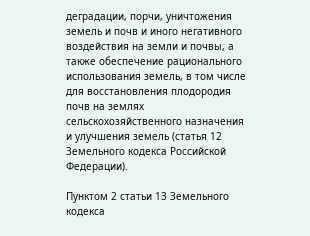деградации, порчи, уничтожения земель и почв и иного негативного воздействия на земли и почвы, а также обеспечение рационального использования земель, в том числе для восстановления плодородия почв на землях сельскохозяйственного назначения и улучшения земель (статья 12 Земельного кодекса Российской Федерации).

Пунктом 2 статьи 13 Земельного кодекса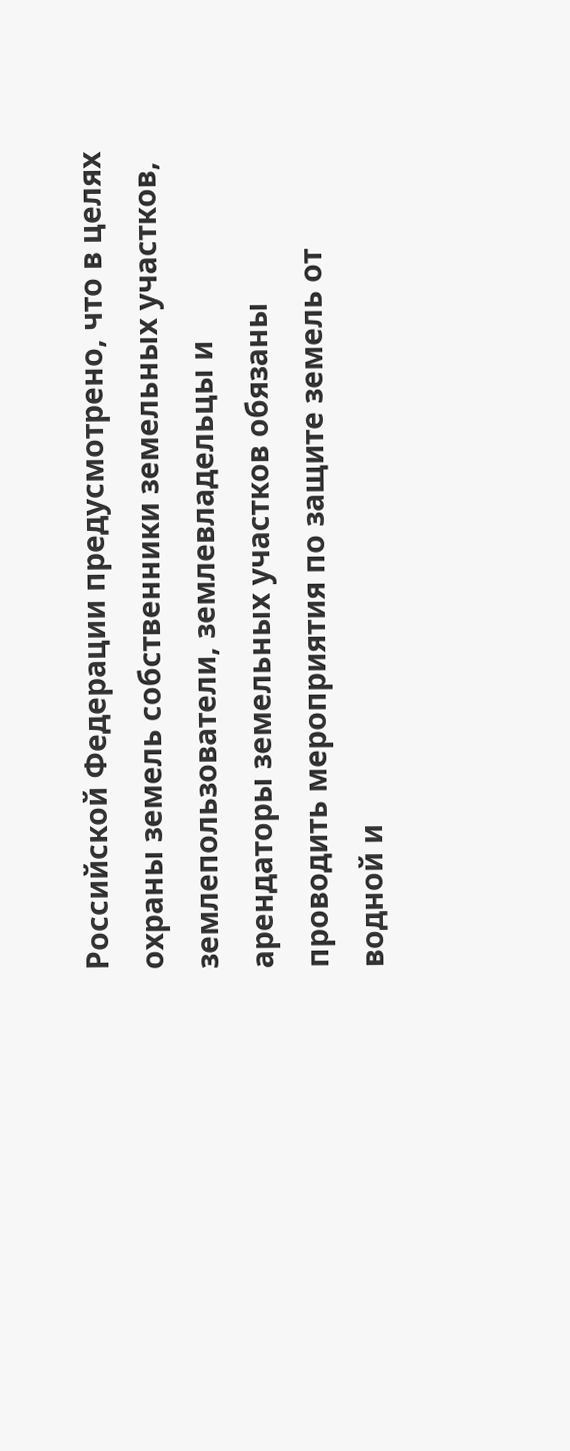Российской Федерации предусмотрено, что в целях охраны земель собственники земельных участков, землепользователи, землевладельцы и арендаторы земельных участков обязаны проводить мероприятия по защите земель от водной и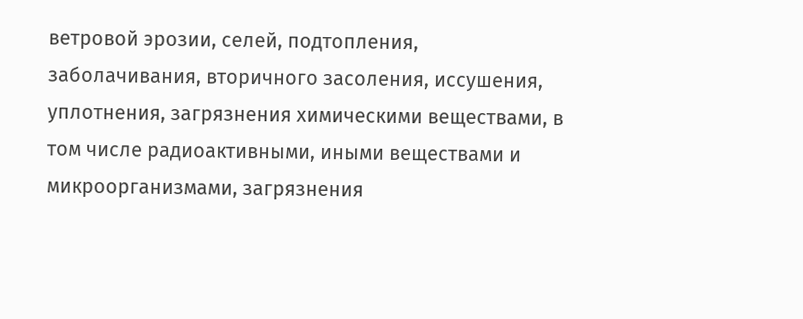ветровой эрозии, селей, подтопления, заболачивания, вторичного засоления, иссушения, уплотнения, загрязнения химическими веществами, в том числе радиоактивными, иными веществами и микроорганизмами, загрязнения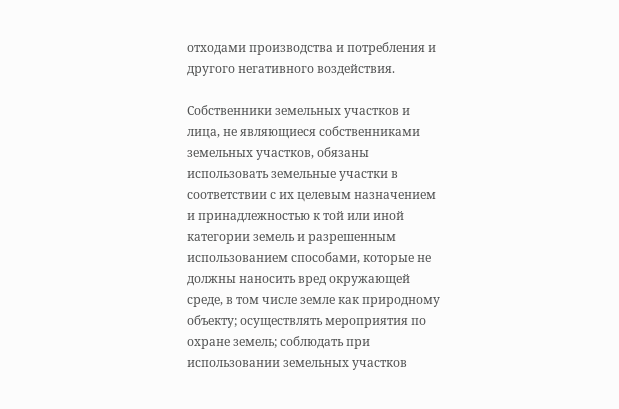отходами производства и потребления и другого негативного воздействия.

Собственники земельных участков и лица, не являющиеся собственниками земельных участков, обязаны использовать земельные участки в соответствии с их целевым назначением и принадлежностью к той или иной категории земель и разрешенным использованием способами, которые не должны наносить вред окружающей среде, в том числе земле как природному объекту; осуществлять мероприятия по охране земель; соблюдать при использовании земельных участков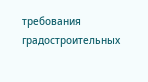требования градостроительных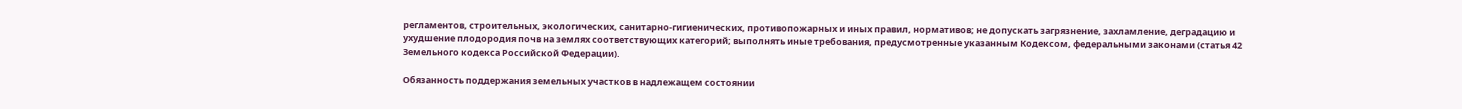регламентов, строительных, экологических, санитарно-гигиенических, противопожарных и иных правил, нормативов; не допускать загрязнение, захламление, деградацию и ухудшение плодородия почв на землях соответствующих категорий; выполнять иные требования, предусмотренные указанным Кодексом, федеральными законами (статья 42 Земельного кодекса Российской Федерации).

Обязанность поддержания земельных участков в надлежащем состоянии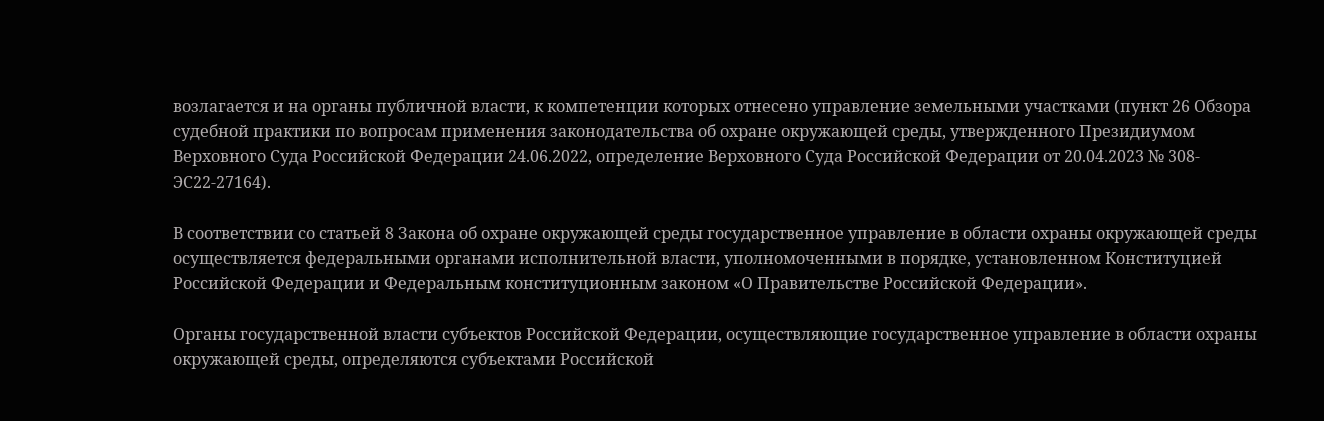возлагается и на органы публичной власти, к компетенции которых отнесено управление земельными участками (пункт 26 Обзора судебной практики по вопросам применения законодательства об охране окружающей среды, утвержденного Президиумом Верховного Суда Российской Федерации 24.06.2022, определение Верховного Суда Российской Федерации от 20.04.2023 № 308-ЭС22-27164).

В соответствии со статьей 8 Закона об охране окружающей среды государственное управление в области охраны окружающей среды осуществляется федеральными органами исполнительной власти, уполномоченными в порядке, установленном Конституцией Российской Федерации и Федеральным конституционным законом «О Правительстве Российской Федерации».

Органы государственной власти субъектов Российской Федерации, осуществляющие государственное управление в области охраны окружающей среды, определяются субъектами Российской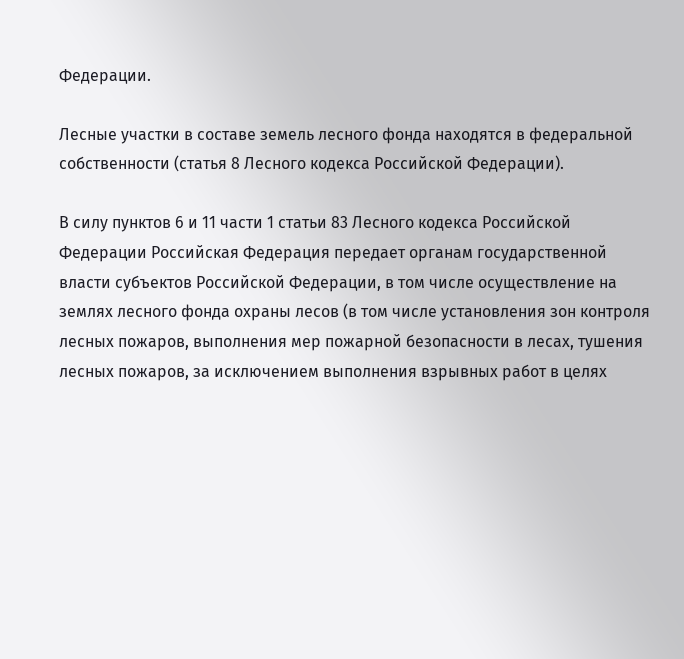Федерации.

Лесные участки в составе земель лесного фонда находятся в федеральной собственности (статья 8 Лесного кодекса Российской Федерации).

В силу пунктов 6 и 11 части 1 статьи 83 Лесного кодекса Российской Федерации Российская Федерация передает органам государственной власти субъектов Российской Федерации, в том числе осуществление на землях лесного фонда охраны лесов (в том числе установления зон контроля лесных пожаров, выполнения мер пожарной безопасности в лесах, тушения лесных пожаров, за исключением выполнения взрывных работ в целях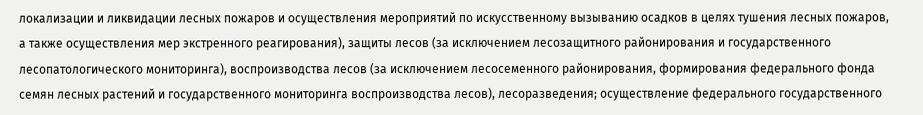локализации и ликвидации лесных пожаров и осуществления мероприятий по искусственному вызыванию осадков в целях тушения лесных пожаров, а также осуществления мер экстренного реагирования), защиты лесов (за исключением лесозащитного районирования и государственного лесопатологического мониторинга), воспроизводства лесов (за исключением лесосеменного районирования, формирования федерального фонда семян лесных растений и государственного мониторинга воспроизводства лесов), лесоразведения; осуществление федерального государственного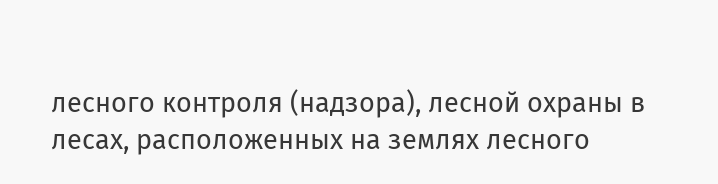лесного контроля (надзора), лесной охраны в лесах, расположенных на землях лесного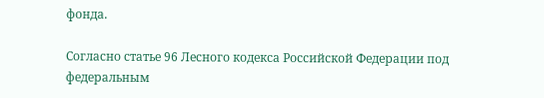фонда.

Согласно статье 96 Лесного кодекса Российской Федерации под федеральным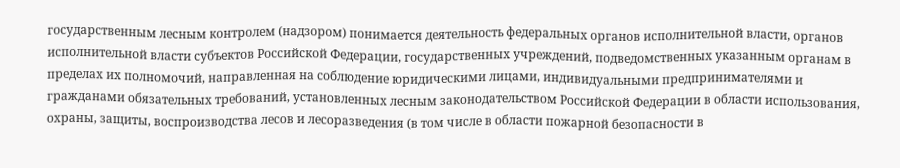государственным лесным контролем (надзором) понимается деятельность федеральных органов исполнительной власти, органов исполнительной власти субъектов Российской Федерации, государственных учреждений, подведомственных указанным органам в пределах их полномочий, направленная на соблюдение юридическими лицами, индивидуальными предпринимателями и гражданами обязательных требований, установленных лесным законодательством Российской Федерации в области использования, охраны, защиты, воспроизводства лесов и лесоразведения (в том числе в области пожарной безопасности в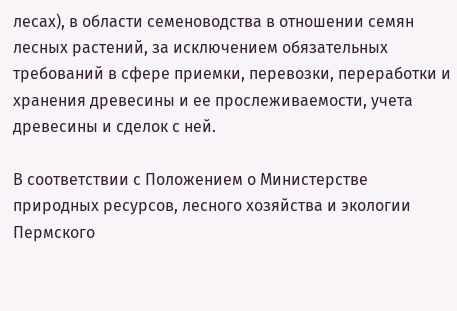лесах), в области семеноводства в отношении семян лесных растений, за исключением обязательных требований в сфере приемки, перевозки, переработки и хранения древесины и ее прослеживаемости, учета древесины и сделок с ней.

В соответствии с Положением о Министерстве природных ресурсов, лесного хозяйства и экологии Пермского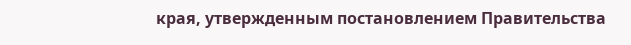края, утвержденным постановлением Правительства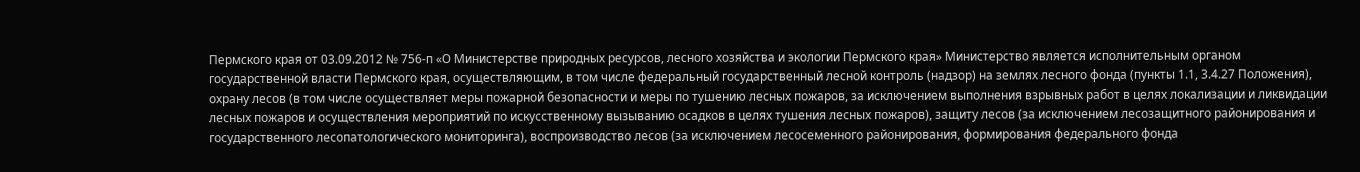Пермского края от 03.09.2012 № 756-п «О Министерстве природных ресурсов, лесного хозяйства и экологии Пермского края» Министерство является исполнительным органом государственной власти Пермского края, осуществляющим, в том числе федеральный государственный лесной контроль (надзор) на землях лесного фонда (пункты 1.1, 3.4.27 Положения), охрану лесов (в том числе осуществляет меры пожарной безопасности и меры по тушению лесных пожаров, за исключением выполнения взрывных работ в целях локализации и ликвидации лесных пожаров и осуществления мероприятий по искусственному вызыванию осадков в целях тушения лесных пожаров), защиту лесов (за исключением лесозащитного районирования и государственного лесопатологического мониторинга), воспроизводство лесов (за исключением лесосеменного районирования, формирования федерального фонда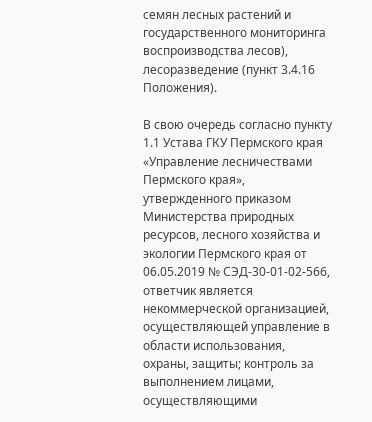семян лесных растений и государственного мониторинга воспроизводства лесов), лесоразведение (пункт 3.4.16 Положения).

В свою очередь согласно пункту 1.1 Устава ГКУ Пермского края «Управление лесничествами Пермского края», утвержденного приказом Министерства природных ресурсов, лесного хозяйства и экологии Пермского края от 06.05.2019 № СЭД-30-01-02-566, ответчик является некоммерческой организацией, осуществляющей управление в области использования, охраны, защиты; контроль за выполнением лицами, осуществляющими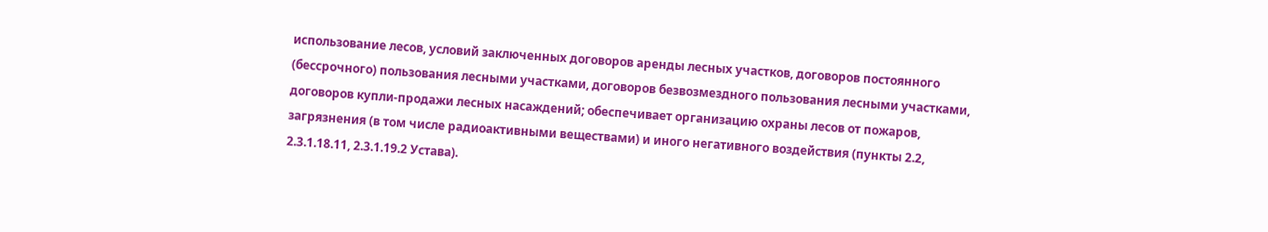использование лесов, условий заключенных договоров аренды лесных участков, договоров постоянного (бессрочного) пользования лесными участками, договоров безвозмездного пользования лесными участками, договоров купли-продажи лесных насаждений; обеспечивает организацию охраны лесов от пожаров, загрязнения (в том числе радиоактивными веществами) и иного негативного воздействия (пункты 2.2, 2.3.1.18.11, 2.3.1.19.2 Устава).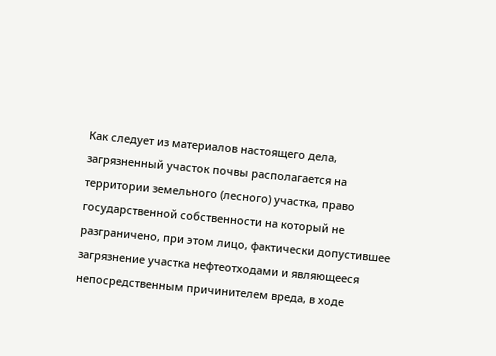Как следует из материалов настоящего дела, загрязненный участок почвы располагается на территории земельного (лесного) участка, право государственной собственности на который не разграничено, при этом лицо, фактически допустившее загрязнение участка нефтеотходами и являющееся непосредственным причинителем вреда, в ходе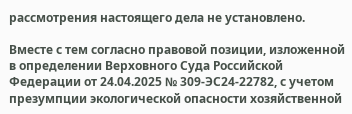рассмотрения настоящего дела не установлено.

Вместе с тем согласно правовой позиции, изложенной в определении Верховного Суда Российской Федерации от 24.04.2025 № 309-ЭС24-22782, с учетом презумпции экологической опасности хозяйственной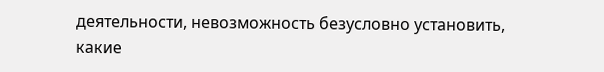деятельности, невозможность безусловно установить, какие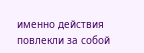именно действия повлекли за собой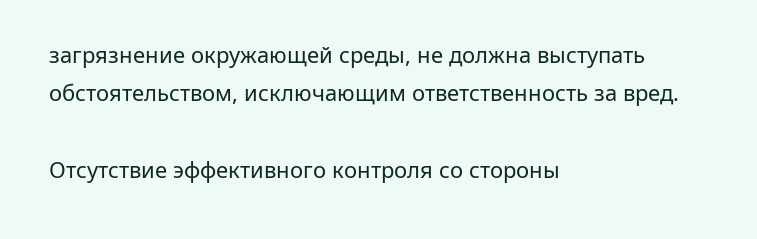загрязнение окружающей среды, не должна выступать обстоятельством, исключающим ответственность за вред.

Отсутствие эффективного контроля со стороны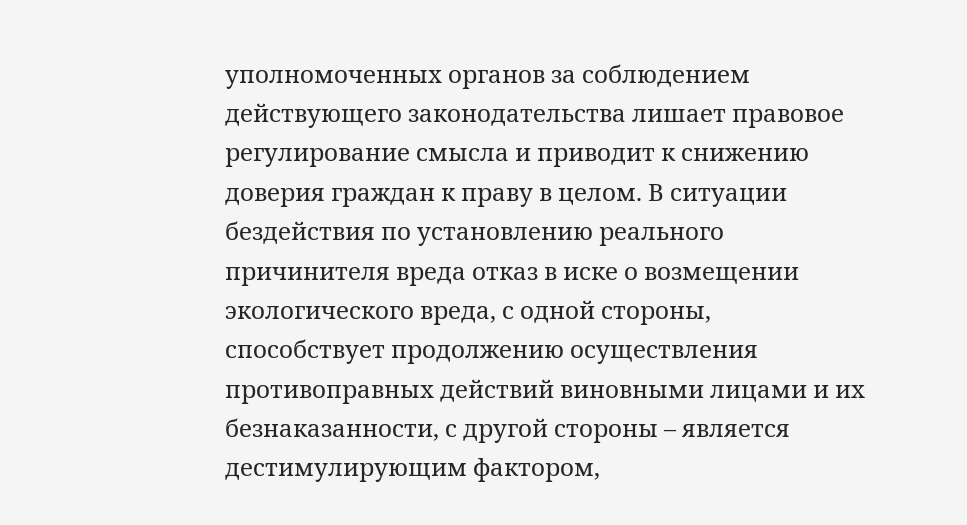уполномоченных органов за соблюдением действующего законодательства лишает правовое регулирование смысла и приводит к снижению доверия граждан к праву в целом. В ситуации бездействия по установлению реального причинителя вреда отказ в иске о возмещении экологического вреда, с одной стороны, способствует продолжению осуществления противоправных действий виновными лицами и их безнаказанности, с другой стороны – является дестимулирующим фактором,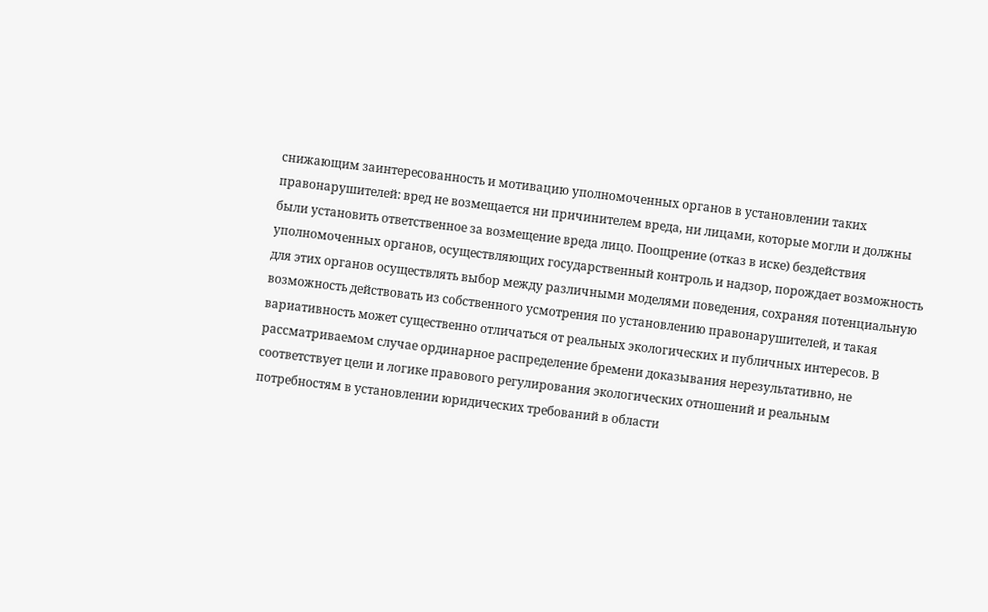снижающим заинтересованность и мотивацию уполномоченных органов в установлении таких правонарушителей: вред не возмещается ни причинителем вреда, ни лицами, которые могли и должны были установить ответственное за возмещение вреда лицо. Поощрение (отказ в иске) бездействия уполномоченных органов, осуществляющих государственный контроль и надзор, порождает возможность для этих органов осуществлять выбор между различными моделями поведения, сохраняя потенциальную возможность действовать из собственного усмотрения по установлению правонарушителей, и такая вариативность может существенно отличаться от реальных экологических и публичных интересов. В рассматриваемом случае ординарное распределение бремени доказывания нерезультативно, не соответствует цели и логике правового регулирования экологических отношений и реальным потребностям в установлении юридических требований в области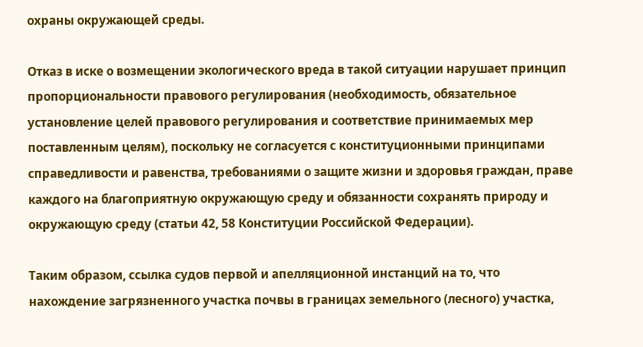охраны окружающей среды.

Отказ в иске о возмещении экологического вреда в такой ситуации нарушает принцип пропорциональности правового регулирования (необходимость, обязательное установление целей правового регулирования и соответствие принимаемых мер поставленным целям), поскольку не согласуется с конституционными принципами справедливости и равенства, требованиями о защите жизни и здоровья граждан, праве каждого на благоприятную окружающую среду и обязанности сохранять природу и окружающую среду (статьи 42, 58 Конституции Российской Федерации).

Таким образом, ссылка судов первой и апелляционной инстанций на то, что нахождение загрязненного участка почвы в границах земельного (лесного) участка,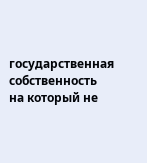государственная собственность на который не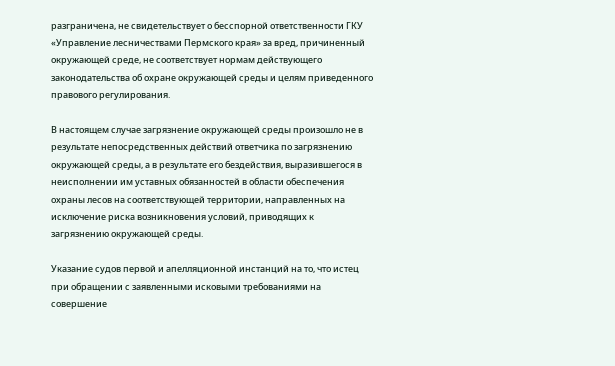разграничена, не свидетельствует о бесспорной ответственности ГКУ «Управление лесничествами Пермского края» за вред, причиненный окружающей среде, не соответствует нормам действующего законодательства об охране окружающей среды и целям приведенного правового регулирования.

В настоящем случае загрязнение окружающей среды произошло не в результате непосредственных действий ответчика по загрязнению окружающей среды, а в результате его бездействия, выразившегося в неисполнении им уставных обязанностей в области обеспечения охраны лесов на соответствующей территории, направленных на исключение риска возникновения условий, приводящих к загрязнению окружающей среды.

Указание судов первой и апелляционной инстанций на то, что истец при обращении с заявленными исковыми требованиями на совершение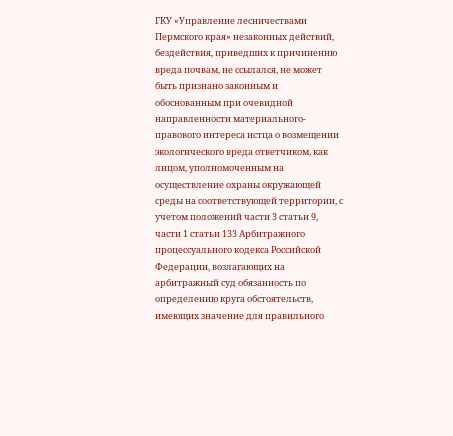ГКУ «Управление лесничествами Пермского края» незаконных действий, бездействия, приведших к причинению вреда почвам, не ссылался, не может быть признано законным и обоснованным при очевидной направленности материального-правового интереса истца о возмещении экологического вреда ответчиком, как лицом, уполномоченным на осуществление охраны окружающей среды на соответствующей территории, с учетом положений части 3 статьи 9, части 1 статьи 133 Арбитражного процессуального кодекса Российской Федерации, возлагающих на арбитражный суд обязанность по определению круга обстоятельств, имеющих значение для правильного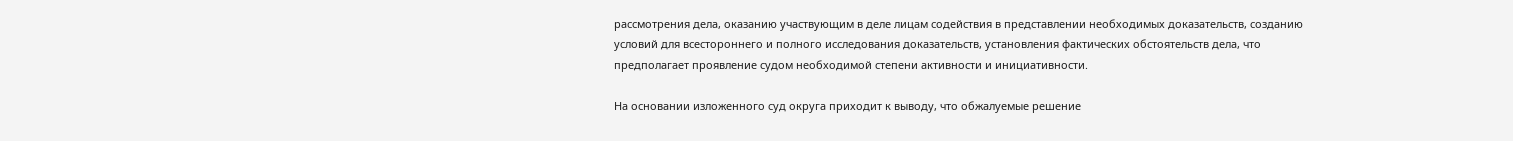рассмотрения дела, оказанию участвующим в деле лицам содействия в представлении необходимых доказательств, созданию условий для всестороннего и полного исследования доказательств, установления фактических обстоятельств дела, что предполагает проявление судом необходимой степени активности и инициативности.

На основании изложенного суд округа приходит к выводу, что обжалуемые решение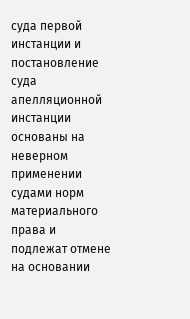суда первой инстанции и постановление суда апелляционной инстанции основаны на неверном применении судами норм материального права и подлежат отмене на основании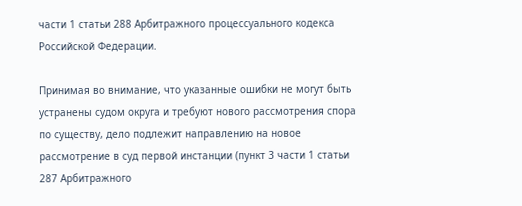части 1 статьи 288 Арбитражного процессуального кодекса Российской Федерации.

Принимая во внимание, что указанные ошибки не могут быть устранены судом округа и требуют нового рассмотрения спора по существу, дело подлежит направлению на новое рассмотрение в суд первой инстанции (пункт 3 части 1 статьи 287 Арбитражного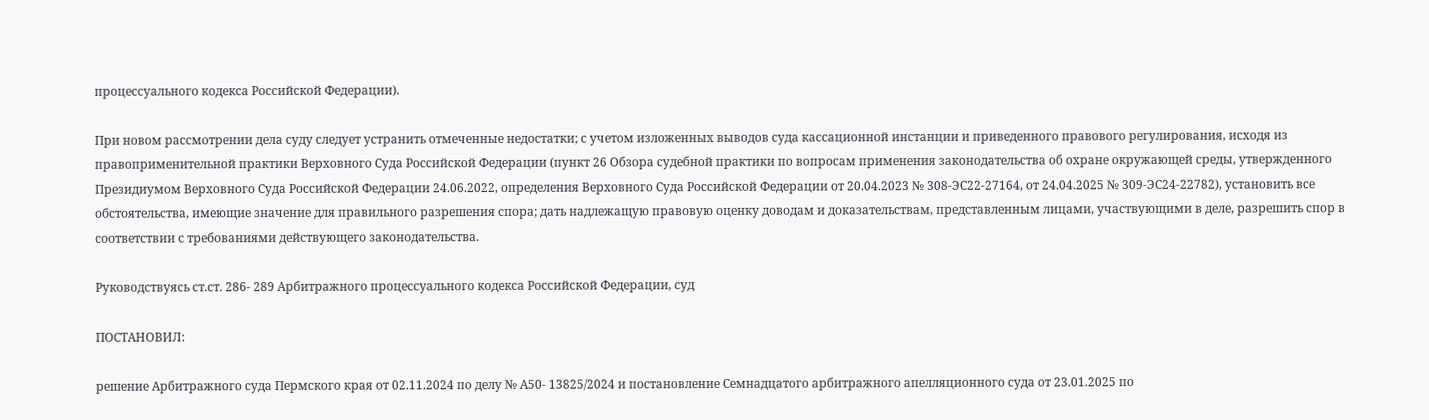процессуального кодекса Российской Федерации).

При новом рассмотрении дела суду следует устранить отмеченные недостатки; с учетом изложенных выводов суда кассационной инстанции и приведенного правового регулирования, исходя из правоприменительной практики Верховного Суда Российской Федерации (пункт 26 Обзора судебной практики по вопросам применения законодательства об охране окружающей среды, утвержденного Президиумом Верховного Суда Российской Федерации 24.06.2022, определения Верховного Суда Российской Федерации от 20.04.2023 № 308-ЭС22-27164, от 24.04.2025 № 309-ЭС24-22782), установить все обстоятельства, имеющие значение для правильного разрешения спора; дать надлежащую правовую оценку доводам и доказательствам, представленным лицами, участвующими в деле, разрешить спор в соответствии с требованиями действующего законодательства.

Руководствуясь ст.ст. 286- 289 Арбитражного процессуального кодекса Российской Федерации, суд

ПОСТАНОВИЛ:

решение Арбитражного суда Пермского края от 02.11.2024 по делу № А50- 13825/2024 и постановление Семнадцатого арбитражного апелляционного суда от 23.01.2025 по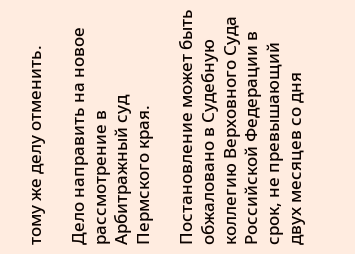тому же делу отменить.

Дело направить на новое рассмотрение в Арбитражный суд Пермского края.

Постановление может быть обжаловано в Судебную коллегию Верховного Суда Российской Федерации в срок, не превышающий двух месяцев со дня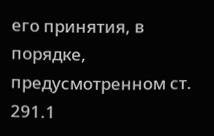его принятия, в порядке, предусмотренном ст. 291.1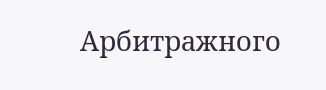Арбитражного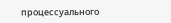процессуального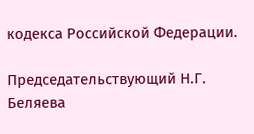кодекса Российской Федерации.

Председательствующий Н.Г. Беляева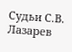Судьи С.В. Лазарев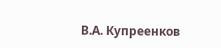В.А. Купреенков